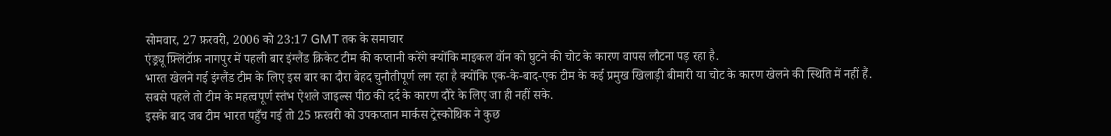सोमवार, 27 फ़रवरी, 2006 को 23:17 GMT तक के समाचार
एंड्र्यू फ़्लिंटॉफ़ नागपुर में पहली बार इंग्लैंड क्रिकेट टीम की कप्तानी करेंगे क्योंकि माइकल वॉन को घुटने की चोट के कारण वापस लौटना पड़ रहा है.
भारत खेलने गई इंग्लैंड टीम के लिए इस बार का दौरा बेहद चुनौतीपूर्ण लग रहा है क्योंकि एक-के-बाद-एक टीम के कई प्रमुख खिलाड़ी बीमारी या चोट के कारण खेलने की स्थिति में नहीं हैं.
सबसे पहले तो टीम के महत्वपूर्ण स्तंभ ऐशले जाइल्स पीठ की दर्द के कारण दौरे के लिए जा ही नहीं सके.
इसके बाद जब टीम भारत पहुँच गई तो 25 फ़रवरी को उपकप्तान मार्कस ट्रेस्कोथिक ने कुछ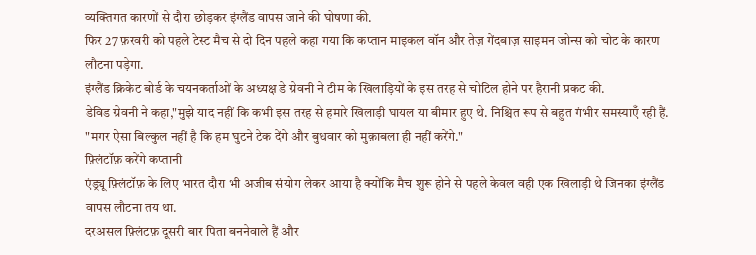व्यक्तिगत कारणों से दौरा छोड़कर इंग्लैंड वापस जाने की घोषणा की.
फिर 27 फ़रवरी को पहले टेस्ट मैच से दो दिन पहले कहा गया कि कप्तान माइकल वॉन और तेज़ गेंदबाज़ साइमन जोन्स को चोट के कारण लौटना पड़ेगा.
इंग्लैंड क्रिकेट बोर्ड के चयनकर्ताओं के अध्यक्ष डे ग्रेवनी ने टीम के खिलाड़ियों के इस तरह से चोटिल होने पर हैरानी प्रकट की.
डेविड ग्रेवनी ने कहा,"मुझे याद नहीं कि कभी इस तरह से हमारे खिलाड़ी घायल या बीमार हुए थे. निश्चित रूप से बहुत गंभीर समस्याएँ रही हैं.
"मगर ऐसा बिल्कुल नहीं है कि हम घुटने टेक देंगे और बुधवार को मुक़ाबला ही नहीं करेंगे."
फ़्लिंटॉफ़ करेंगे कप्तानी
एंड्र्यू फ़्लिंटॉफ़ के लिए भारत दौरा भी अजीब संयोग लेकर आया है क्योंकि मैच शुरू होने से पहले केवल वही एक खिलाड़ी थे जिनका इंग्लैंड वापस लौटना तय था.
दरअसल फ़्लिंटफ़ दूसरी बार पिता बननेवाले हैं और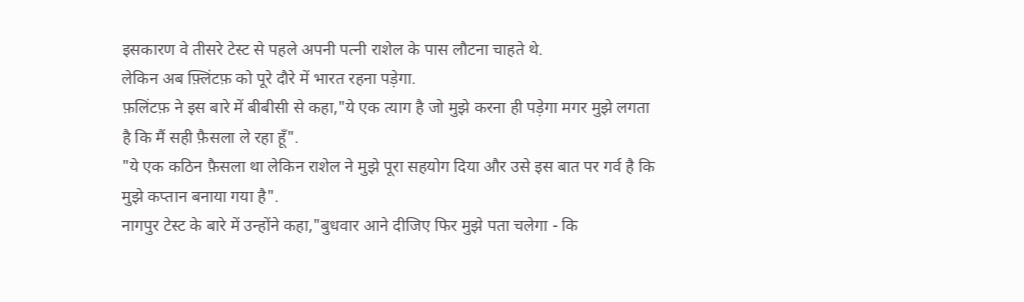इसकारण वे तीसरे टेस्ट से पहले अपनी पत्नी राशेल के पास लौटना चाहते थे.
लेकिन अब फ़्लिंटफ़ को पूरे दौरे में भारत रहना पड़ेगा.
फ़लिंटफ़ ने इस बारे में बीबीसी से कहा,"ये एक त्याग है जो मुझे करना ही पड़ेगा मगर मुझे लगता है कि मैं सही फ़ैसला ले रहा हूँ".
"ये एक कठिन फ़ैसला था लेकिन राशेल ने मुझे पूरा सहयोग दिया और उसे इस बात पर गर्व है कि मुझे कप्तान बनाया गया है".
नागपुर टेस्ट के बारे में उन्होंने कहा,"बुधवार आने दीजिए फिर मुझे पता चलेगा - कि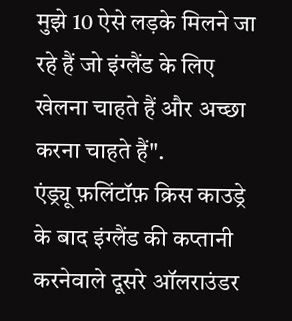मुझे 10 ऐसे लड़के मिलने जा रहे हैं जो इंग्लैंड के लिए खेलना चाहते हैं और अच्छा करना चाहते हैं".
एंड्र्यू फ़लिंटॉफ़ क्रिस काउड्रे के बाद इंग्लैंड की कप्तानी करनेवाले दूसरे ऑलराउंडर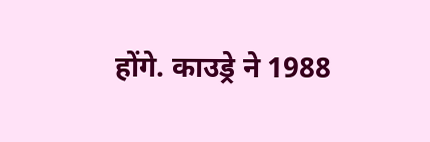होंगे. काउड्रे ने 1988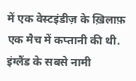में एक वेस्टइंडीज़ के ख़िलाफ़ एक मैच में कप्तानी की थी.
इंग्लैंड के सबसे नामी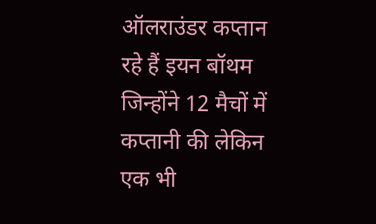ऑलराउंडर कप्तान रहे हैं इयन बॉथम जिन्होंने 12 मैचों में कप्तानी की लेकिन एक भी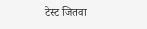टेस्ट जितवा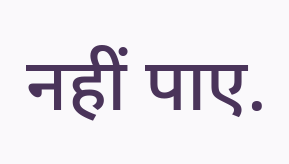नहीं पाए.